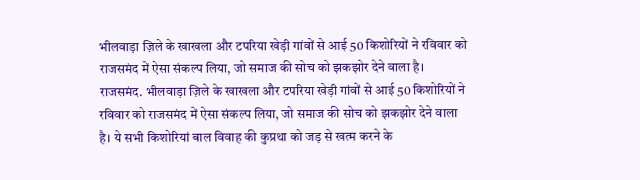भीलवाड़ा ज़िले के खाखला और टपरिया खेड़ी गांवों से आई 50 किशोरियों ने रविवार को राजसमंद में ऐसा संकल्प लिया, जो समाज की सोच को झकझोर देने वाला है।
राजसमंद. भीलवाड़ा ज़िले के खाखला और टपरिया खेड़ी गांवों से आई 50 किशोरियों ने रविवार को राजसमंद में ऐसा संकल्प लिया, जो समाज की सोच को झकझोर देने वाला है। ये सभी किशोरियां बाल विवाह की कुप्रथा को जड़ से खत्म करने के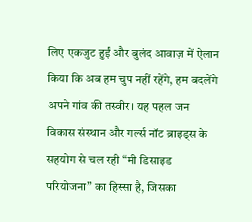लिए एकजुट हुईं और बुलंद आवाज़ में ऐलान किया कि अब हम चुप नहीं रहेंगे, हम बदलेंगे अपने गांव की तस्वीर। यह पहल जन विकास संस्थान और गर्ल्स नॉट ब्राइड्स के सहयोग से चल रही “मी डिसाइड परियोजना” का हिस्सा है, जिसका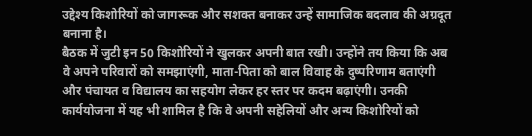उद्देश्य किशोरियों को जागरूक और सशक्त बनाकर उन्हें सामाजिक बदलाव की अग्रदूत बनाना है।
बैठक में जुटी इन 50 किशोरियों ने खुलकर अपनी बात रखी। उन्होंने तय किया कि अब वे अपने परिवारों को समझाएंगी, माता-पिता को बाल विवाह के दुष्परिणाम बताएंगी और पंचायत व विद्यालय का सहयोग लेकर हर स्तर पर कदम बढ़ाएंगी। उनकी कार्ययोजना में यह भी शामिल है कि वे अपनी सहेलियों और अन्य किशोरियों को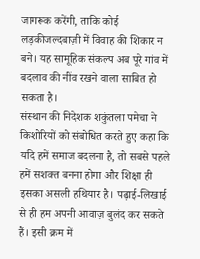जागरूक करेंगी, ताकि कोई लड़कीजल्दबाज़ी में विवाह की शिकार न बने। यह सामूहिक संकल्प अब पूरे गांव में बदलाव की नींव रखने वाला साबित हो सकता है।
संस्थान की निदेशक शकुंतला पमेचा ने किशोरियों को संबोधित करते हुए कहा कि यदि हमें समाज बदलना है, तो सबसे पहले हमें सशक्त बनना होगा और शिक्षा ही इसका असली हथियार है। पढ़ाई-लिखाई से ही हम अपनी आवाज़ बुलंद कर सकते हैं। इसी क्रम में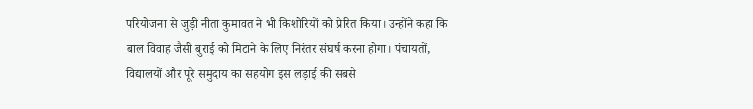परियोजना से जुड़ी नीता कुमावत ने भी किशोरियों को प्रेरित किया। उन्होंने कहा कि बाल विवाह जैसी बुराई को मिटाने के लिए निरंतर संघर्ष करना होगा। पंचायतों, विद्यालयों और पूरे समुदाय का सहयोग इस लड़ाई की सबसे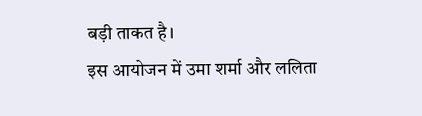बड़ी ताकत है।
इस आयोजन में उमा शर्मा और ललिता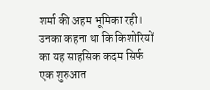शर्मा की अहम भूमिका रही। उनका कहना था कि किशोरियों का यह साहसिक कदम सिर्फ एक शुरुआत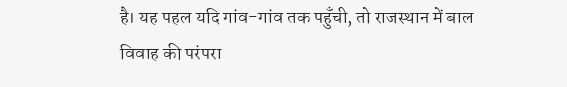है। यह पहल यदि गांव-गांव तक पहुँची, तो राजस्थान में बाल विवाह की परंपरा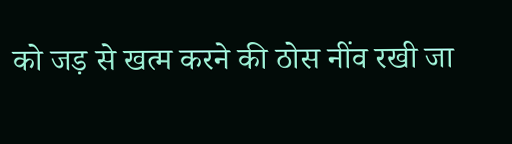को जड़ से खत्म करने की ठोस नींव रखी जा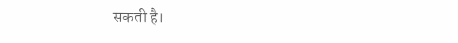सकती है।